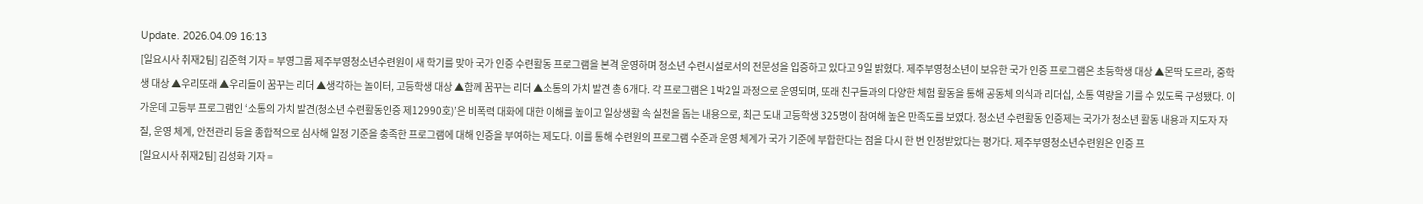Update. 2026.04.09 16:13
[일요시사 취재2팀] 김준혁 기자 = 부영그룹 제주부영청소년수련원이 새 학기를 맞아 국가 인증 수련활동 프로그램을 본격 운영하며 청소년 수련시설로서의 전문성을 입증하고 있다고 9일 밝혔다. 제주부영청소년이 보유한 국가 인증 프로그램은 초등학생 대상 ▲몬딱 도르라, 중학생 대상 ▲우리또래 ▲우리들이 꿈꾸는 리더 ▲생각하는 놀이터, 고등학생 대상 ▲함께 꿈꾸는 리더 ▲소통의 가치 발견 총 6개다. 각 프로그램은 1박2일 과정으로 운영되며, 또래 친구들과의 다양한 체험 활동을 통해 공동체 의식과 리더십, 소통 역량을 기를 수 있도록 구성됐다. 이 가운데 고등부 프로그램인 ‘소통의 가치 발견(청소년 수련활동인증 제12990호)’은 비폭력 대화에 대한 이해를 높이고 일상생활 속 실천을 돕는 내용으로, 최근 도내 고등학생 325명이 참여해 높은 만족도를 보였다. 청소년 수련활동 인증제는 국가가 청소년 활동 내용과 지도자 자질, 운영 체계, 안전관리 등을 종합적으로 심사해 일정 기준을 충족한 프로그램에 대해 인증을 부여하는 제도다. 이를 통해 수련원의 프로그램 수준과 운영 체계가 국가 기준에 부합한다는 점을 다시 한 번 인정받았다는 평가다. 제주부영청소년수련원은 인증 프
[일요시사 취재2팀] 김성화 기자 =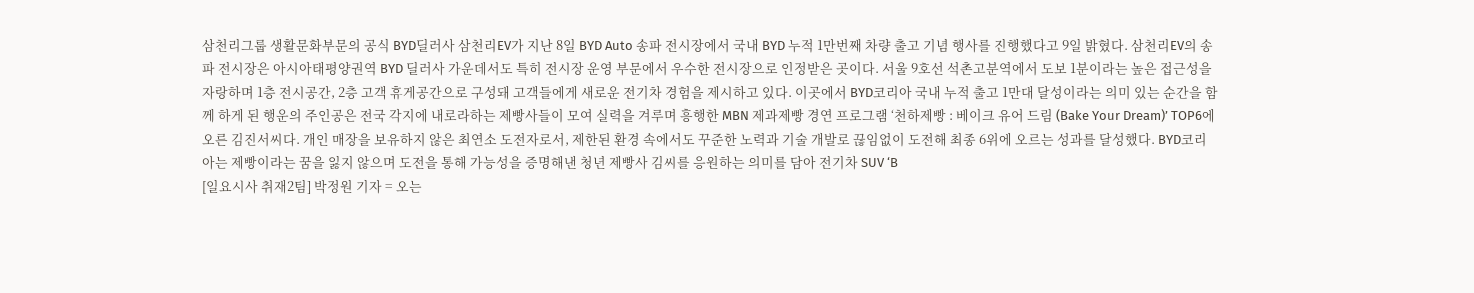삼천리그룹 생활문화부문의 공식 BYD딜러사 삼천리EV가 지난 8일 BYD Auto 송파 전시장에서 국내 BYD 누적 1만번째 차량 출고 기념 행사를 진행했다고 9일 밝혔다. 삼천리EV의 송파 전시장은 아시아태평양권역 BYD 딜러사 가운데서도 특히 전시장 운영 부문에서 우수한 전시장으로 인정받은 곳이다. 서울 9호선 석촌고분역에서 도보 1분이라는 높은 접근성을 자랑하며 1층 전시공간, 2층 고객 휴게공간으로 구성돼 고객들에게 새로운 전기차 경험을 제시하고 있다. 이곳에서 BYD코리아 국내 누적 출고 1만대 달성이라는 의미 있는 순간을 함께 하게 된 행운의 주인공은 전국 각지에 내로라하는 제빵사들이 모여 실력을 겨루며 흥행한 MBN 제과제빵 경연 프로그램 ‘천하제빵 : 베이크 유어 드림 (Bake Your Dream)’ TOP6에 오른 김진서씨다. 개인 매장을 보유하지 않은 최연소 도전자로서, 제한된 환경 속에서도 꾸준한 노력과 기술 개발로 끊임없이 도전해 최종 6위에 오르는 성과를 달성했다. BYD코리아는 제빵이라는 꿈을 잃지 않으며 도전을 통해 가능성을 증명해낸 청년 제빵사 김씨를 응원하는 의미를 담아 전기차 SUV ‘B
[일요시사 취재2팀] 박정원 기자 = 오는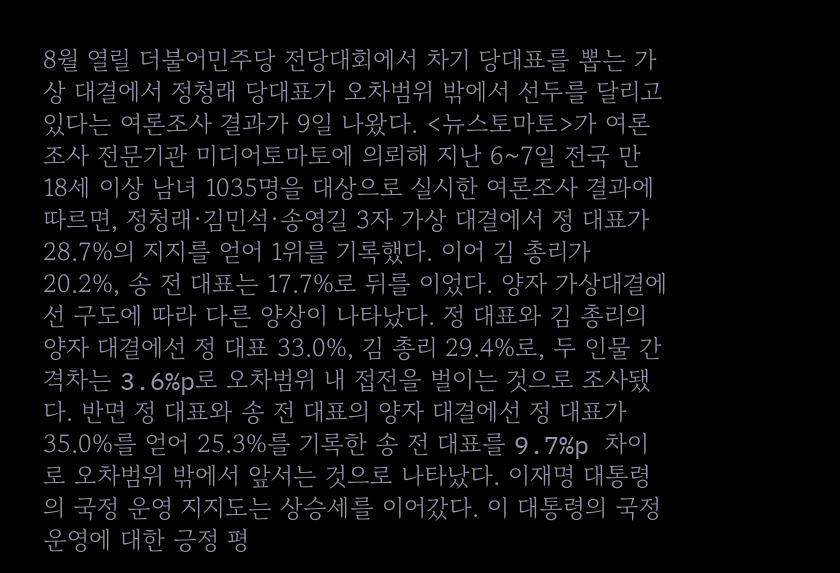8월 열릴 더불어민주당 전당대회에서 차기 당대표를 뽑는 가상 대결에서 정청래 당대표가 오차범위 밖에서 선두를 달리고 있다는 여론조사 결과가 9일 나왔다. <뉴스토마토>가 여론조사 전문기관 미디어토마토에 의뢰해 지난 6~7일 전국 만 18세 이상 남녀 1035명을 대상으로 실시한 여론조사 결과에 따르면, 정청래·김민석·송영길 3자 가상 대결에서 정 대표가 28.7%의 지지를 얻어 1위를 기록했다. 이어 김 총리가 20.2%, 송 전 대표는 17.7%로 뒤를 이었다. 양자 가상대결에선 구도에 따라 다른 양상이 나타났다. 정 대표와 김 총리의 양자 대결에선 정 대표 33.0%, 김 총리 29.4%로, 두 인물 간 격차는 3.6%p로 오차범위 내 접전을 벌이는 것으로 조사됐다. 반면 정 대표와 송 전 대표의 양자 대결에선 정 대표가 35.0%를 얻어 25.3%를 기록한 송 전 대표를 9.7%p 차이로 오차범위 밖에서 앞서는 것으로 나타났다. 이재명 대통령의 국정 운영 지지도는 상승세를 이어갔다. 이 대통령의 국정 운영에 대한 긍정 평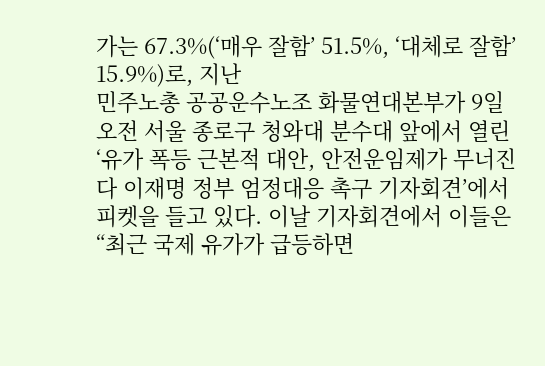가는 67.3%(‘매우 잘함’ 51.5%, ‘대체로 잘함’ 15.9%)로, 지난
민주노총 공공운수노조 화물연대본부가 9일 오전 서울 종로구 청와대 분수대 앞에서 열린 ‘유가 폭등 근본적 대안, 안전운임제가 무너진다 이재명 정부 엄정대응 촉구 기자회견’에서 피켓을 들고 있다. 이날 기자회견에서 이들은 “최근 국제 유가가 급등하면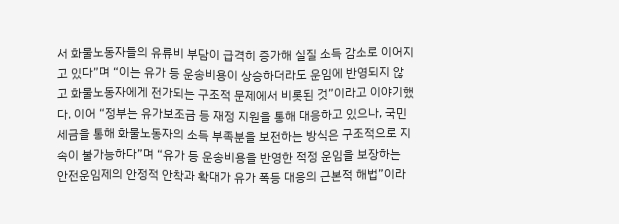서 화물노동자들의 유류비 부담이 급격히 증가해 실질 소득 감소로 이어지고 있다”며 “이는 유가 등 운송비용이 상승하더라도 운임에 반영되지 않고 화물노동자에게 전가되는 구조적 문제에서 비롯된 것”이라고 이야기했다. 이어 “정부는 유가보조금 등 재정 지원을 통해 대응하고 있으나, 국민 세금을 통해 화물노동자의 소득 부족분을 보전하는 방식은 구조적으로 지속이 불가능하다”며 “유가 등 운송비용을 반영한 적정 운임을 보장하는 안전운임제의 안정적 안착과 확대가 유가 폭등 대응의 근본적 해법”이라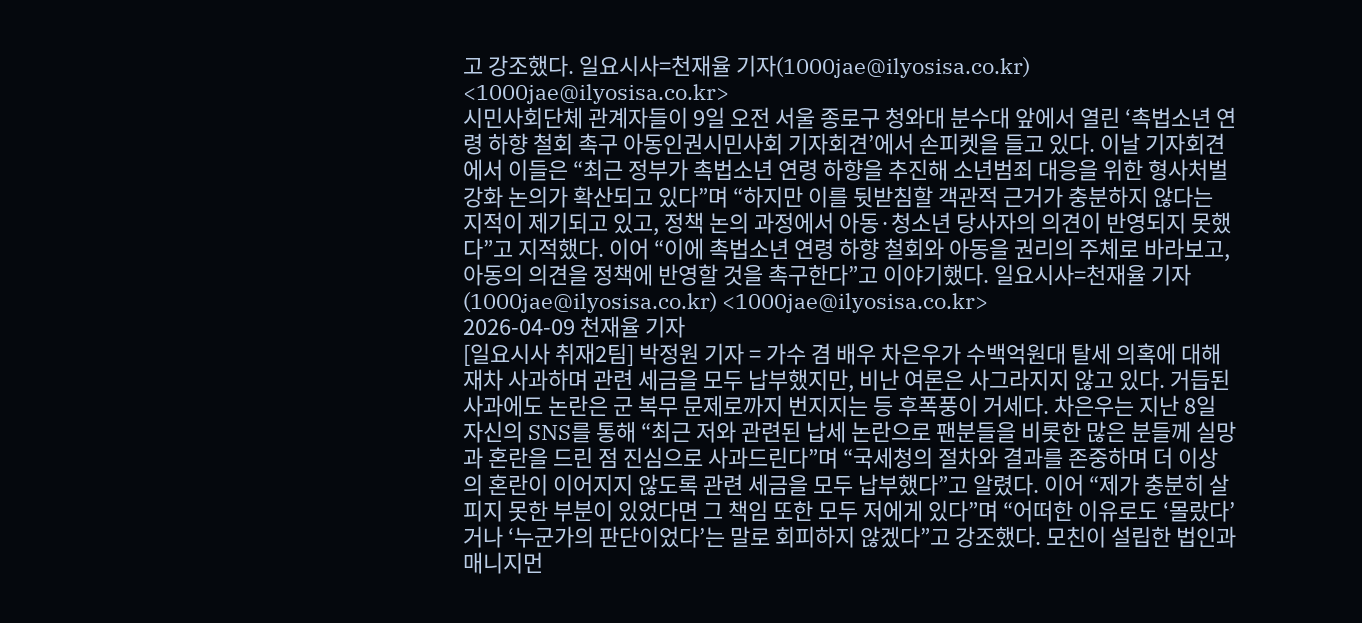고 강조했다. 일요시사=천재율 기자(1000jae@ilyosisa.co.kr) <1000jae@ilyosisa.co.kr>
시민사회단체 관계자들이 9일 오전 서울 종로구 청와대 분수대 앞에서 열린 ‘촉법소년 연령 하향 철회 촉구 아동인권시민사회 기자회견’에서 손피켓을 들고 있다. 이날 기자회견에서 이들은 “최근 정부가 촉법소년 연령 하향을 추진해 소년범죄 대응을 위한 형사처벌 강화 논의가 확산되고 있다”며 “하지만 이를 뒷받침할 객관적 근거가 충분하지 않다는 지적이 제기되고 있고, 정책 논의 과정에서 아동·청소년 당사자의 의견이 반영되지 못했다”고 지적했다. 이어 “이에 촉법소년 연령 하향 철회와 아동을 권리의 주체로 바라보고, 아동의 의견을 정책에 반영할 것을 촉구한다”고 이야기했다. 일요시사=천재율 기자(1000jae@ilyosisa.co.kr) <1000jae@ilyosisa.co.kr>
2026-04-09 천재율 기자
[일요시사 취재2팀] 박정원 기자 = 가수 겸 배우 차은우가 수백억원대 탈세 의혹에 대해 재차 사과하며 관련 세금을 모두 납부했지만, 비난 여론은 사그라지지 않고 있다. 거듭된 사과에도 논란은 군 복무 문제로까지 번지지는 등 후폭풍이 거세다. 차은우는 지난 8일 자신의 SNS를 통해 “최근 저와 관련된 납세 논란으로 팬분들을 비롯한 많은 분들께 실망과 혼란을 드린 점 진심으로 사과드린다”며 “국세청의 절차와 결과를 존중하며 더 이상의 혼란이 이어지지 않도록 관련 세금을 모두 납부했다”고 알렸다. 이어 “제가 충분히 살피지 못한 부분이 있었다면 그 책임 또한 모두 저에게 있다”며 “어떠한 이유로도 ‘몰랐다’거나 ‘누군가의 판단이었다’는 말로 회피하지 않겠다”고 강조했다. 모친이 설립한 법인과 매니지먼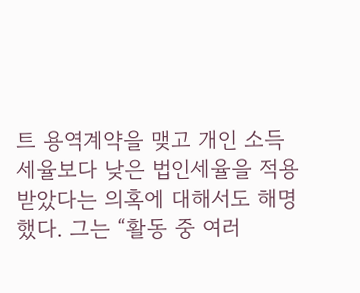트 용역계약을 맺고 개인 소득세율보다 낮은 법인세율을 적용받았다는 의혹에 대해서도 해명했다. 그는 “활동 중 여러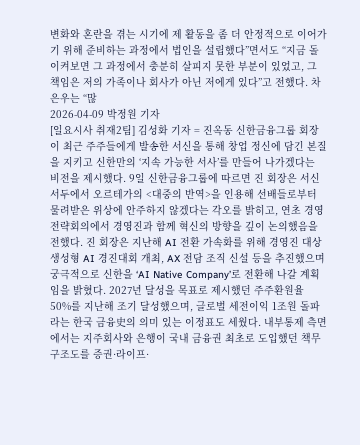변화와 혼란을 겪는 시기에 제 활동을 좀 더 안정적으로 이어가기 위해 준비하는 과정에서 법인을 설립했다”면서도 “지금 돌이켜보면 그 과정에서 충분히 살피지 못한 부분이 있었고, 그 책임은 저의 가족이나 회사가 아닌 저에게 있다”고 전했다. 차은우는 “많
2026-04-09 박정원 기자
[일요시사 취재2팀] 김성화 기자 = 진옥동 신한금융그룹 회장이 최근 주주들에게 발송한 서신을 통해 창업 정신에 담긴 본질을 지키고 신한만의 ‘지속 가능한 서사’를 만들어 나가겠다는 비전을 제시했다. 9일 신한금융그룹에 따르면 진 회장은 서신 서두에서 오르테가의 <대중의 반역>을 인용해 선배들로부터 물려받은 위상에 안주하지 않겠다는 각오를 밝히고, 연초 경영전략회의에서 경영진과 함께 혁신의 방향을 깊이 논의했음을 전했다. 진 회장은 지난해 AI 전환 가속화를 위해 경영진 대상 생성형 AI 경진대회 개최, AX 전담 조직 신설 등을 추진했으며 궁극적으로 신한을 ‘AI Native Company’로 전환해 나갈 계획임을 밝혔다. 2027년 달성을 목표로 제시했던 주주환원율 50%를 지난해 조기 달성했으며, 글로벌 세전이익 1조원 돌파라는 한국 금융史의 의미 있는 이정표도 세웠다. 내부통제 측면에서는 지주회사와 은행이 국내 금융권 최초로 도입했던 책무구조도를 증권·라이프·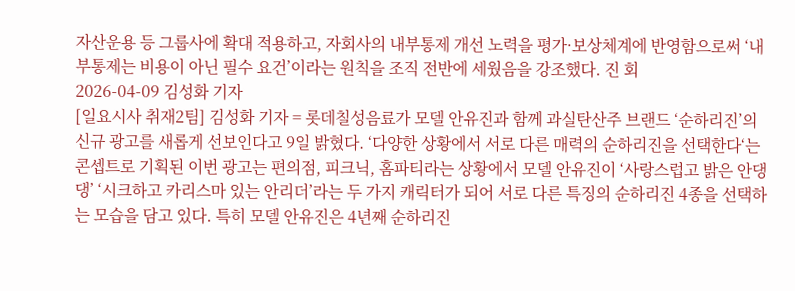자산운용 등 그룹사에 확대 적용하고, 자회사의 내부통제 개선 노력을 평가·보상체계에 반영함으로써 ‘내부통제는 비용이 아닌 필수 요건’이라는 원칙을 조직 전반에 세웠음을 강조했다. 진 회
2026-04-09 김성화 기자
[일요시사 취재2팀] 김성화 기자 = 롯데칠성음료가 모델 안유진과 함께 과실탄산주 브랜드 ‘순하리진’의 신규 광고를 새롭게 선보인다고 9일 밝혔다. ‘다양한 상황에서 서로 다른 매력의 순하리진을 선택한다‘는 콘셉트로 기획된 이번 광고는 편의점, 피크닉, 홈파티라는 상황에서 모델 안유진이 ‘사랑스럽고 밝은 안댕댕’ ‘시크하고 카리스마 있는 안리더’라는 두 가지 캐릭터가 되어 서로 다른 특징의 순하리진 4종을 선택하는 모습을 담고 있다. 특히 모델 안유진은 4년째 순하리진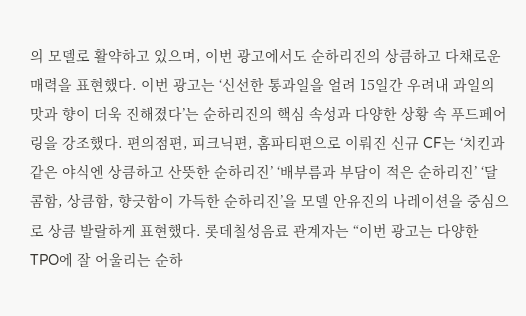의 모델로 활약하고 있으며, 이번 광고에서도 순하리진의 상큼하고 다채로운 매력을 표현했다. 이번 광고는 ‘신선한 통과일을 얼려 15일간 우려내 과일의 맛과 향이 더욱 진해졌다’는 순하리진의 핵심 속성과 다양한 상황 속 푸드페어링을 강조했다. 편의점편, 피크닉편, 홈파티편으로 이뤄진 신규 CF는 ‘치킨과 같은 야식엔 상큼하고 산뜻한 순하리진’ ‘배부름과 부담이 적은 순하리진’ ‘달콤함, 상큼함, 향긋함이 가득한 순하리진’을 모델 안유진의 나레이션을 중심으로 상큼 발랄하게 표현했다. 롯데칠성음료 관계자는 “이번 광고는 다양한 TPO에 잘 어울리는 순하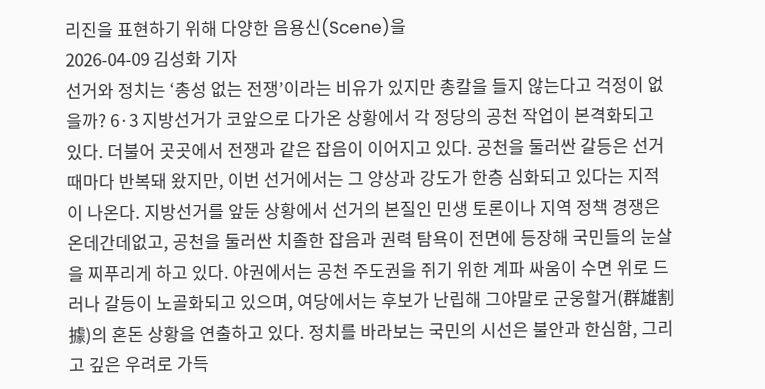리진을 표현하기 위해 다양한 음용신(Scene)을
2026-04-09 김성화 기자
선거와 정치는 ‘총성 없는 전쟁’이라는 비유가 있지만 총칼을 들지 않는다고 걱정이 없을까? 6·3 지방선거가 코앞으로 다가온 상황에서 각 정당의 공천 작업이 본격화되고 있다. 더불어 곳곳에서 전쟁과 같은 잡음이 이어지고 있다. 공천을 둘러싼 갈등은 선거 때마다 반복돼 왔지만, 이번 선거에서는 그 양상과 강도가 한층 심화되고 있다는 지적이 나온다. 지방선거를 앞둔 상황에서 선거의 본질인 민생 토론이나 지역 정책 경쟁은 온데간데없고, 공천을 둘러싼 치졸한 잡음과 권력 탐욕이 전면에 등장해 국민들의 눈살을 찌푸리게 하고 있다. 야권에서는 공천 주도권을 쥐기 위한 계파 싸움이 수면 위로 드러나 갈등이 노골화되고 있으며, 여당에서는 후보가 난립해 그야말로 군웅할거(群雄割據)의 혼돈 상황을 연출하고 있다. 정치를 바라보는 국민의 시선은 불안과 한심함, 그리고 깊은 우려로 가득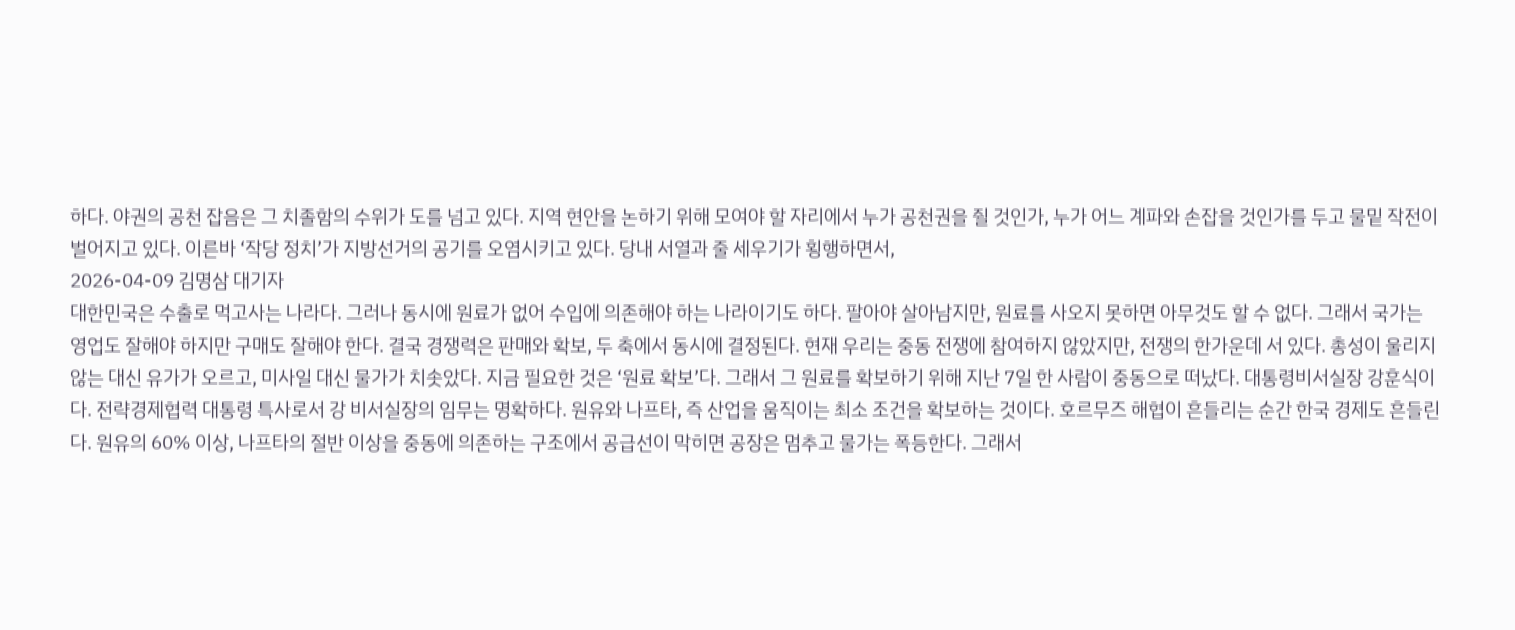하다. 야권의 공천 잡음은 그 치졸함의 수위가 도를 넘고 있다. 지역 현안을 논하기 위해 모여야 할 자리에서 누가 공천권을 쥘 것인가, 누가 어느 계파와 손잡을 것인가를 두고 물밑 작전이 벌어지고 있다. 이른바 ‘작당 정치’가 지방선거의 공기를 오염시키고 있다. 당내 서열과 줄 세우기가 횡행하면서,
2026-04-09 김명삼 대기자
대한민국은 수출로 먹고사는 나라다. 그러나 동시에 원료가 없어 수입에 의존해야 하는 나라이기도 하다. 팔아야 살아남지만, 원료를 사오지 못하면 아무것도 할 수 없다. 그래서 국가는 영업도 잘해야 하지만 구매도 잘해야 한다. 결국 경쟁력은 판매와 확보, 두 축에서 동시에 결정된다. 현재 우리는 중동 전쟁에 참여하지 않았지만, 전쟁의 한가운데 서 있다. 총성이 울리지 않는 대신 유가가 오르고, 미사일 대신 물가가 치솟았다. 지금 필요한 것은 ‘원료 확보’다. 그래서 그 원료를 확보하기 위해 지난 7일 한 사람이 중동으로 떠났다. 대통령비서실장 강훈식이다. 전략경제협력 대통령 특사로서 강 비서실장의 임무는 명확하다. 원유와 나프타, 즉 산업을 움직이는 최소 조건을 확보하는 것이다. 호르무즈 해협이 흔들리는 순간 한국 경제도 흔들린다. 원유의 60% 이상, 나프타의 절반 이상을 중동에 의존하는 구조에서 공급선이 막히면 공장은 멈추고 물가는 폭등한다. 그래서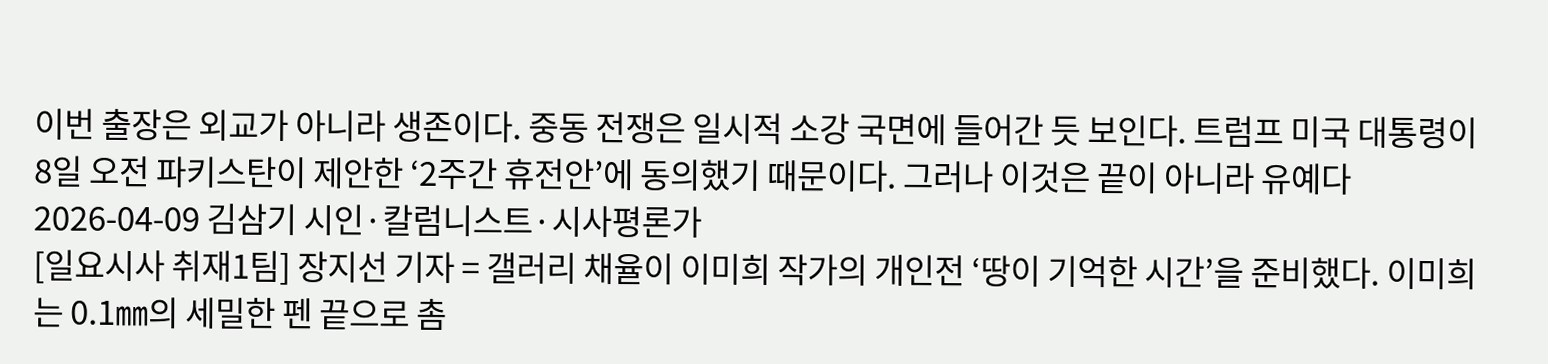이번 출장은 외교가 아니라 생존이다. 중동 전쟁은 일시적 소강 국면에 들어간 듯 보인다. 트럼프 미국 대통령이 8일 오전 파키스탄이 제안한 ‘2주간 휴전안’에 동의했기 때문이다. 그러나 이것은 끝이 아니라 유예다
2026-04-09 김삼기 시인·칼럼니스트·시사평론가
[일요시사 취재1팀] 장지선 기자 = 갤러리 채율이 이미희 작가의 개인전 ‘땅이 기억한 시간’을 준비했다. 이미희는 0.1㎜의 세밀한 펜 끝으로 촘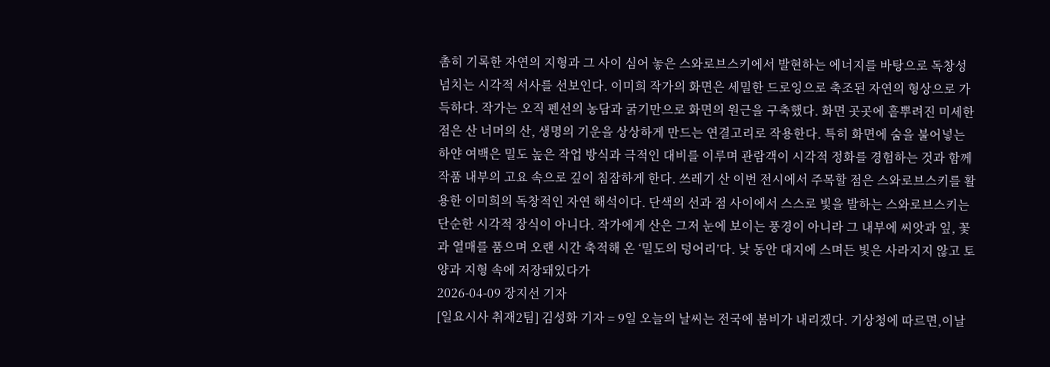촘히 기록한 자연의 지형과 그 사이 심어 놓은 스와로브스키에서 발현하는 에너지를 바탕으로 독창성 넘치는 시각적 서사를 선보인다. 이미희 작가의 화면은 세밀한 드로잉으로 축조된 자연의 형상으로 가득하다. 작가는 오직 펜선의 농담과 굵기만으로 화면의 원근을 구축했다. 화면 곳곳에 흩뿌려진 미세한 점은 산 너머의 산, 생명의 기운을 상상하게 만드는 연결고리로 작용한다. 특히 화면에 숨을 불어넣는 하얀 여백은 밀도 높은 작업 방식과 극적인 대비를 이루며 관람객이 시각적 정화를 경험하는 것과 함께 작품 내부의 고요 속으로 깊이 침잠하게 한다. 쓰레기 산 이번 전시에서 주목할 점은 스와로브스키를 활용한 이미희의 독창적인 자연 해석이다. 단색의 선과 점 사이에서 스스로 빛을 발하는 스와로브스키는 단순한 시각적 장식이 아니다. 작가에게 산은 그저 눈에 보이는 풍경이 아니라 그 내부에 씨앗과 잎, 꽃과 열매를 품으며 오랜 시간 축적해 온 ‘밀도의 덩어리’다. 낮 동안 대지에 스며든 빛은 사라지지 않고 토양과 지형 속에 저장돼있다가
2026-04-09 장지선 기자
[일요시사 취재2팀] 김성화 기자 = 9일 오늘의 날씨는 전국에 봄비가 내리겠다. 기상청에 따르면,이날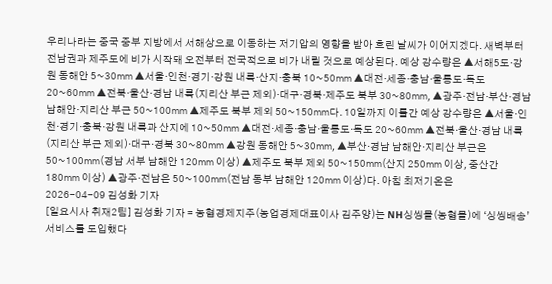우리나라는 중국 중부 지방에서 서해상으로 이동하는 저기압의 영향을 받아 흐린 날씨가 이어지겠다. 새벽부터 전남권과 제주도에 비가 시작돼 오전부터 전국적으로 비가 내릴 것으로 예상된다. 예상 강수량은 ▲서해5도·강원 동해안 5~30㎜ ▲서울·인천·경기·강원 내륙·산지·충북 10~50㎜ ▲대전·세종·충남·울릉도·독도 20~60㎜ ▲전북·울산·경남 내륙(지리산 부근 제외)·대구·경북·제주도 북부 30~80㎜, ▲광주·전남·부산·경남 남해안·지리산 부근 50~100㎜ ▲제주도 북부 제외 50~150㎜다. 10일까지 이틀간 예상 강수량은 ▲서울·인천·경기·충북·강원 내륙과 산지에 10~50㎜ ▲대전·세종·충남·울릉도·독도 20~60㎜ ▲전북·울산·경남 내륙(지리산 부근 제외)·대구·경북 30~80㎜ ▲강원 동해안 5~30㎜, ▲부산·경남 남해안·지리산 부근은 50~100㎜(경남 서부 남해안 120㎜ 이상) ▲제주도 북부 제외 50~150㎜(산지 250㎜ 이상, 중산간 180㎜ 이상) ▲광주·전남은 50~100㎜(전남 동부 남해안 120㎜ 이상)다. 아침 최저기온은
2026-04-09 김성화 기자
[일요시사 취재2팀] 김성화 기자 = 농협경제지주(농업경제대표이사 김주양)는 NH싱씽몰(농협몰)에 ‘싱씽배송’ 서비스를 도입했다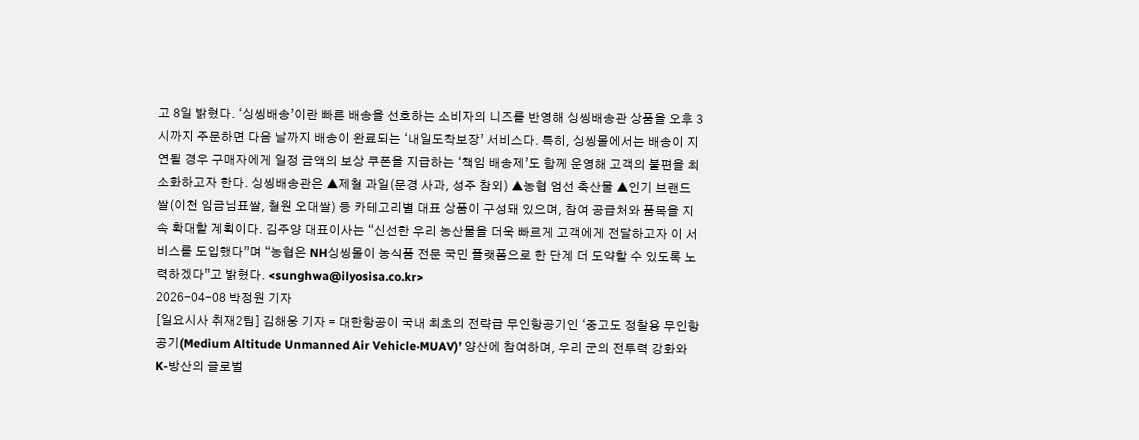고 8일 밝혔다. ‘싱씽배송’이란 빠른 배송을 선호하는 소비자의 니즈를 반영해 싱씽배송관 상품을 오후 3시까지 주문하면 다음 날까지 배송이 완료되는 ‘내일도착보장’ 서비스다. 특히, 싱씽몰에서는 배송이 지연될 경우 구매자에게 일정 금액의 보상 쿠폰을 지급하는 ‘책임 배송제’도 함께 운영해 고객의 불편을 최소화하고자 한다. 싱씽배송관은 ▲제철 과일(문경 사과, 성주 참외) ▲농협 엄선 축산물 ▲인기 브랜드 쌀(이천 임금님표쌀, 철원 오대쌀) 등 카테고리별 대표 상품이 구성돼 있으며, 참여 공급처와 품목을 지속 확대할 계획이다. 김주양 대표이사는 “신선한 우리 농산물을 더욱 빠르게 고객에게 전달하고자 이 서비스를 도입했다”며 “농협은 NH싱씽몰이 농식품 전문 국민 플랫폼으로 한 단계 더 도약할 수 있도록 노력하겠다”고 밝혔다. <sunghwa@ilyosisa.co.kr>
2026-04-08 박정원 기자
[일요시사 취재2팀] 김해웅 기자 = 대한항공이 국내 최초의 전략급 무인항공기인 ‘중고도 정찰용 무인항공기(Medium Altitude Unmanned Air Vehicle·MUAV)’ 양산에 참여하며, 우리 군의 전투력 강화와 K-방산의 글로벌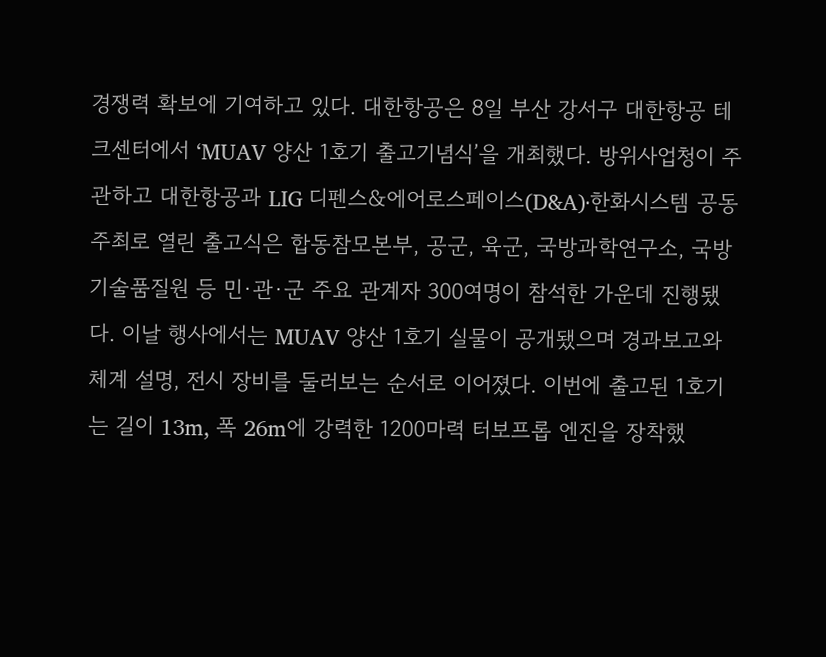경쟁력 확보에 기여하고 있다. 대한항공은 8일 부산 강서구 대한항공 테크센터에서 ‘MUAV 양산 1호기 출고기념식’을 개최했다. 방위사업청이 주관하고 대한항공과 LIG 디펜스&에어로스페이스(D&A)·한화시스템 공동 주최로 열린 출고식은 합동참모본부, 공군, 육군, 국방과학연구소, 국방기술품질원 등 민·관·군 주요 관계자 300여명이 참석한 가운데 진행됐다. 이날 행사에서는 MUAV 양산 1호기 실물이 공개됐으며 경과보고와 체계 설명, 전시 장비를 둘러보는 순서로 이어졌다. 이번에 출고된 1호기는 길이 13m, 폭 26m에 강력한 1200마력 터보프롭 엔진을 장착했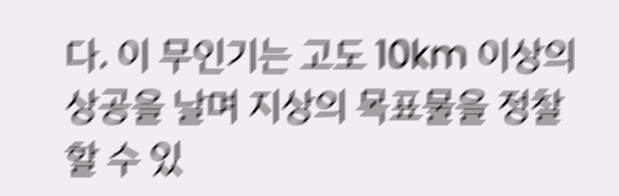다. 이 무인기는 고도 10km 이상의 상공을 날며 지상의 목표물을 정찰할 수 있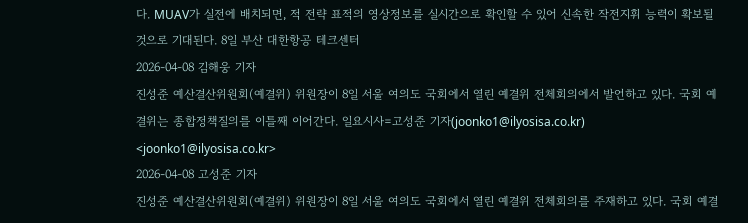다. MUAV가 실전에 배치되면, 적 전략 표적의 영상정보를 실시간으로 확인할 수 있어 신속한 작전지휘 능력이 확보될 것으로 기대된다. 8일 부산 대한항공 테크센터
2026-04-08 김해웅 기자
진성준 예산결산위원회(예결위) 위원장이 8일 서울 여의도 국회에서 열린 예결위 전체회의에서 발언하고 있다. 국회 예결위는 종합정책질의를 이틀째 이어간다. 일요시사=고성준 기자(joonko1@ilyosisa.co.kr) <joonko1@ilyosisa.co.kr>
2026-04-08 고성준 기자
진성준 예산결산위원회(예결위) 위원장이 8일 서울 여의도 국회에서 열린 예결위 전체회의를 주재하고 있다. 국회 예결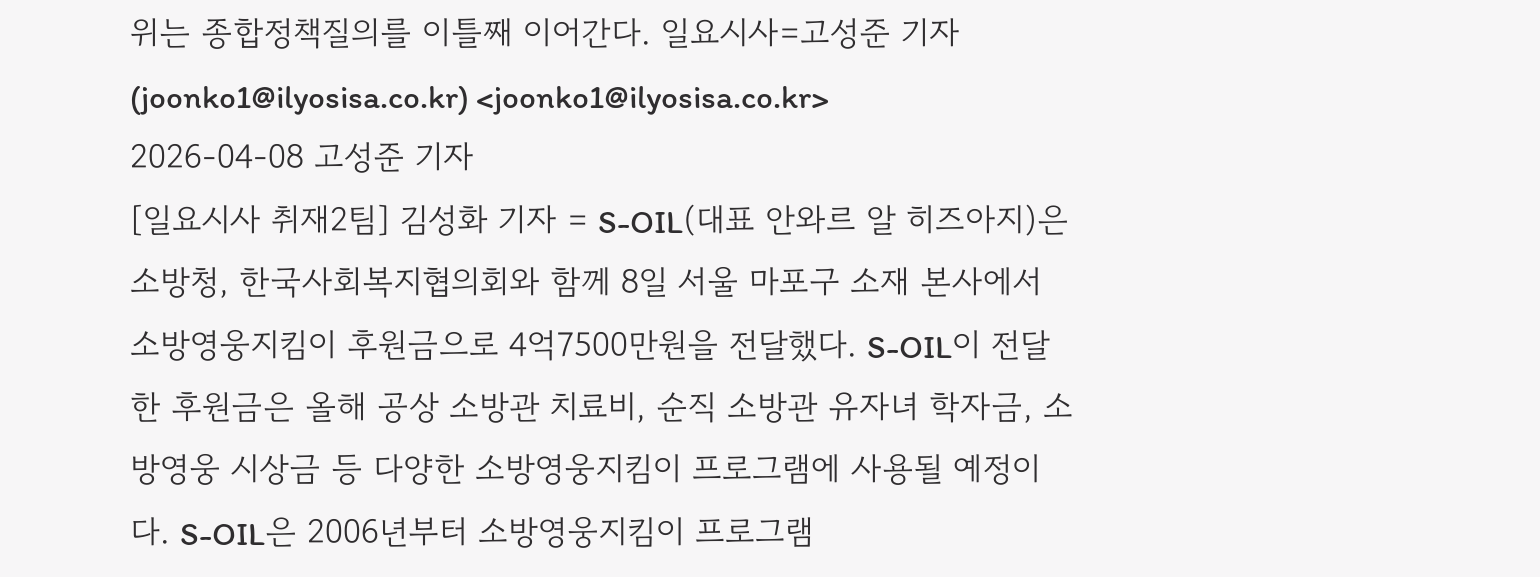위는 종합정책질의를 이틀째 이어간다. 일요시사=고성준 기자(joonko1@ilyosisa.co.kr) <joonko1@ilyosisa.co.kr>
2026-04-08 고성준 기자
[일요시사 취재2팀] 김성화 기자 = S-OIL(대표 안와르 알 히즈아지)은 소방청, 한국사회복지협의회와 함께 8일 서울 마포구 소재 본사에서 소방영웅지킴이 후원금으로 4억7500만원을 전달했다. S-OIL이 전달한 후원금은 올해 공상 소방관 치료비, 순직 소방관 유자녀 학자금, 소방영웅 시상금 등 다양한 소방영웅지킴이 프로그램에 사용될 예정이다. S-OIL은 2006년부터 소방영웅지킴이 프로그램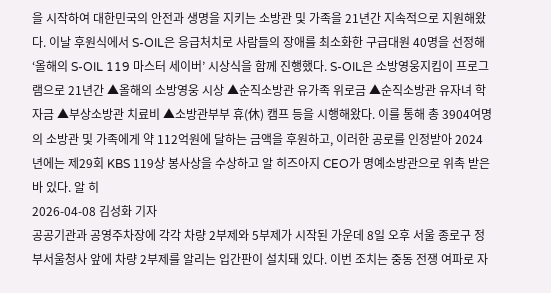을 시작하여 대한민국의 안전과 생명을 지키는 소방관 및 가족을 21년간 지속적으로 지원해왔다. 이날 후원식에서 S-OIL은 응급처치로 사람들의 장애를 최소화한 구급대원 40명을 선정해 ‘올해의 S-OIL 119 마스터 세이버’ 시상식을 함께 진행했다. S-OIL은 소방영웅지킴이 프로그램으로 21년간 ▲올해의 소방영웅 시상 ▲순직소방관 유가족 위로금 ▲순직소방관 유자녀 학자금 ▲부상소방관 치료비 ▲소방관부부 휴(休) 캠프 등을 시행해왔다. 이를 통해 총 3904여명의 소방관 및 가족에게 약 112억원에 달하는 금액을 후원하고, 이러한 공로를 인정받아 2024년에는 제29회 KBS 119상 봉사상을 수상하고 알 히즈아지 CEO가 명예소방관으로 위촉 받은 바 있다. 알 히
2026-04-08 김성화 기자
공공기관과 공영주차장에 각각 차량 2부제와 5부제가 시작된 가운데 8일 오후 서울 종로구 정부서울청사 앞에 차량 2부제를 알리는 입간판이 설치돼 있다. 이번 조치는 중동 전쟁 여파로 자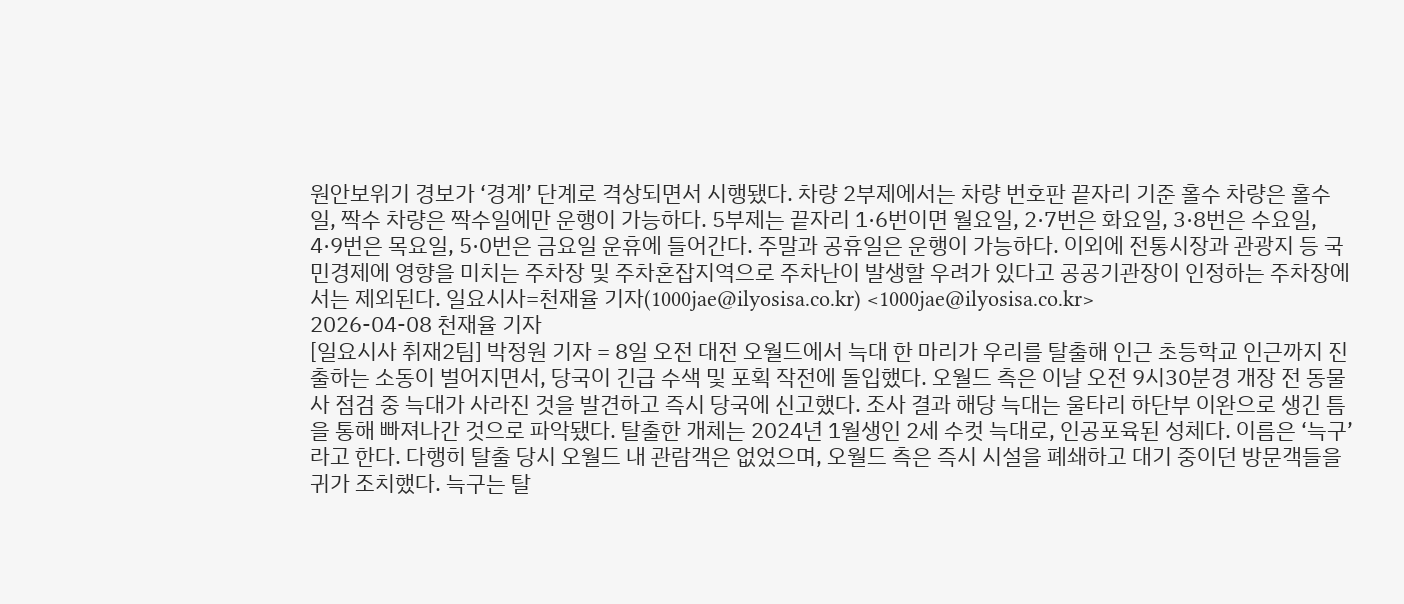원안보위기 경보가 ‘경계’ 단계로 격상되면서 시행됐다. 차량 2부제에서는 차량 번호판 끝자리 기준 홀수 차량은 홀수일, 짝수 차량은 짝수일에만 운행이 가능하다. 5부제는 끝자리 1·6번이면 월요일, 2·7번은 화요일, 3·8번은 수요일, 4·9번은 목요일, 5·0번은 금요일 운휴에 들어간다. 주말과 공휴일은 운행이 가능하다. 이외에 전통시장과 관광지 등 국민경제에 영향을 미치는 주차장 및 주차혼잡지역으로 주차난이 발생할 우려가 있다고 공공기관장이 인정하는 주차장에서는 제외된다. 일요시사=천재율 기자(1000jae@ilyosisa.co.kr) <1000jae@ilyosisa.co.kr>
2026-04-08 천재율 기자
[일요시사 취재2팀] 박정원 기자 = 8일 오전 대전 오월드에서 늑대 한 마리가 우리를 탈출해 인근 초등학교 인근까지 진출하는 소동이 벌어지면서, 당국이 긴급 수색 및 포획 작전에 돌입했다. 오월드 측은 이날 오전 9시30분경 개장 전 동물사 점검 중 늑대가 사라진 것을 발견하고 즉시 당국에 신고했다. 조사 결과 해당 늑대는 울타리 하단부 이완으로 생긴 틈을 통해 빠져나간 것으로 파악됐다. 탈출한 개체는 2024년 1월생인 2세 수컷 늑대로, 인공포육된 성체다. 이름은 ‘늑구’라고 한다. 다행히 탈출 당시 오월드 내 관람객은 없었으며, 오월드 측은 즉시 시설을 폐쇄하고 대기 중이던 방문객들을 귀가 조치했다. 늑구는 탈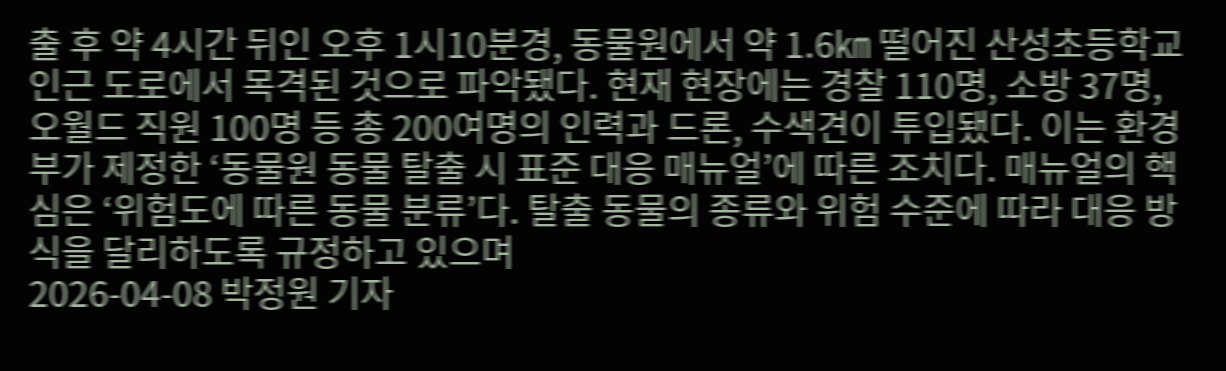출 후 약 4시간 뒤인 오후 1시10분경, 동물원에서 약 1.6㎞ 떨어진 산성초등학교 인근 도로에서 목격된 것으로 파악됐다. 현재 현장에는 경찰 110명, 소방 37명, 오월드 직원 100명 등 총 200여명의 인력과 드론, 수색견이 투입됐다. 이는 환경부가 제정한 ‘동물원 동물 탈출 시 표준 대응 매뉴얼’에 따른 조치다. 매뉴얼의 핵심은 ‘위험도에 따른 동물 분류’다. 탈출 동물의 종류와 위험 수준에 따라 대응 방식을 달리하도록 규정하고 있으며
2026-04-08 박정원 기자